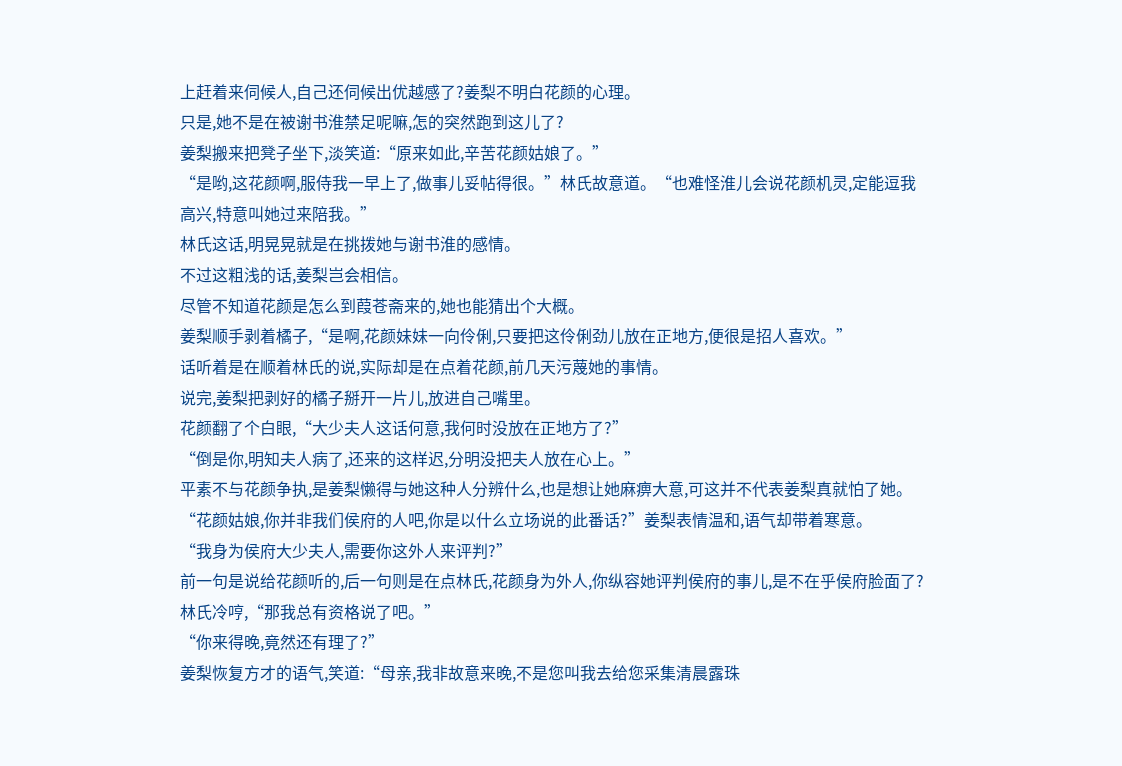上赶着来伺候人,自己还伺候出优越感了?姜梨不明白花颜的心理。
只是,她不是在被谢书淮禁足呢嘛,怎的突然跑到这儿了?
姜梨搬来把凳子坐下,淡笑道:“原来如此,辛苦花颜姑娘了。”
“是哟,这花颜啊,服侍我一早上了,做事儿妥帖得很。”林氏故意道。“也难怪淮儿会说花颜机灵,定能逗我高兴,特意叫她过来陪我。”
林氏这话,明晃晃就是在挑拨她与谢书淮的感情。
不过这粗浅的话,姜梨岂会相信。
尽管不知道花颜是怎么到葭苍斋来的,她也能猜出个大概。
姜梨顺手剥着橘子,“是啊,花颜妹妹一向伶俐,只要把这伶俐劲儿放在正地方,便很是招人喜欢。”
话听着是在顺着林氏的说,实际却是在点着花颜,前几天污蔑她的事情。
说完,姜梨把剥好的橘子掰开一片儿,放进自己嘴里。
花颜翻了个白眼,“大少夫人这话何意,我何时没放在正地方了?”
“倒是你,明知夫人病了,还来的这样迟,分明没把夫人放在心上。”
平素不与花颜争执,是姜梨懒得与她这种人分辨什么,也是想让她麻痹大意,可这并不代表姜梨真就怕了她。
“花颜姑娘,你并非我们侯府的人吧,你是以什么立场说的此番话?”姜梨表情温和,语气却带着寒意。
“我身为侯府大少夫人,需要你这外人来评判?”
前一句是说给花颜听的,后一句则是在点林氏,花颜身为外人,你纵容她评判侯府的事儿,是不在乎侯府脸面了?
林氏冷哼,“那我总有资格说了吧。”
“你来得晚,竟然还有理了?”
姜梨恢复方才的语气,笑道:“母亲,我非故意来晚,不是您叫我去给您采集清晨露珠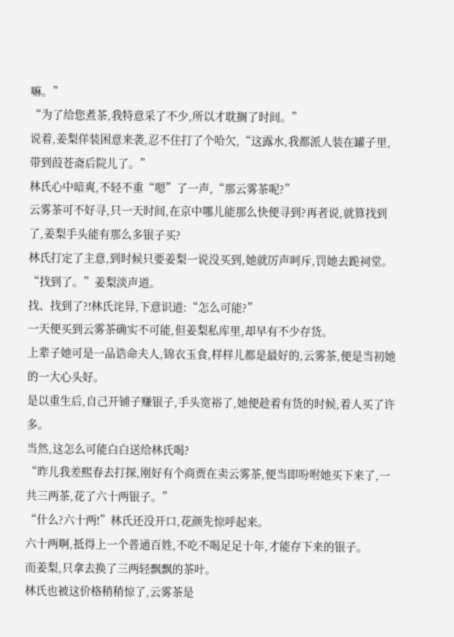嘛。”
“为了给您煮茶,我特意采了不少,所以才耽搁了时间。”
说着,姜梨佯装困意来袭,忍不住打了个哈欠,“这露水,我都派人装在罐子里,带到葭苍斋后院儿了。”
林氏心中暗爽,不轻不重“嗯”了一声,“那云雾茶呢?”
云雾茶可不好寻,只一天时间,在京中哪儿能那么快便寻到?再者说,就算找到了,姜梨手头能有那么多银子买?
林氏打定了主意,到时候只要姜梨一说没买到,她就厉声呵斥,罚她去跪祠堂。
“找到了。”姜梨淡声道。
找、找到了?!林氏诧异,下意识道:“怎么可能?”
一天便买到云雾茶确实不可能,但姜梨私库里,却早有不少存货。
上辈子她可是一品诰命夫人,锦衣玉食,样样儿都是最好的,云雾茶,便是当初她的一大心头好。
是以重生后,自己开铺子赚银子,手头宽裕了,她便趁着有货的时候,着人买了许多。
当然,这怎么可能白白送给林氏喝?
“昨儿我差熙春去打探,刚好有个商贾在卖云雾茶,便当即吩咐她买下来了,一共三两茶,花了六十两银子。”
“什么?六十两!”林氏还没开口,花颜先惊呼起来。
六十两啊,抵得上一个普通百姓,不吃不喝足足十年,才能存下来的银子。
而姜梨,只拿去换了三两轻飘飘的茶叶。
林氏也被这价格稍稍惊了,云雾茶是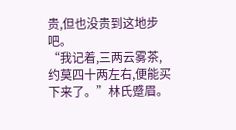贵,但也没贵到这地步吧。
“我记着,三两云雾茶,约莫四十两左右,便能买下来了。”林氏蹙眉。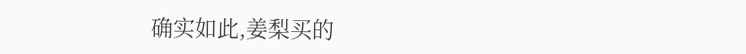确实如此,姜梨买的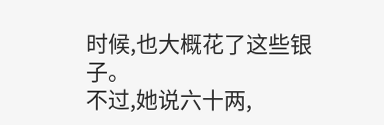时候,也大概花了这些银子。
不过,她说六十两,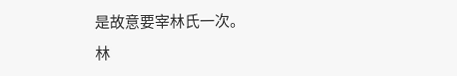是故意要宰林氏一次。
林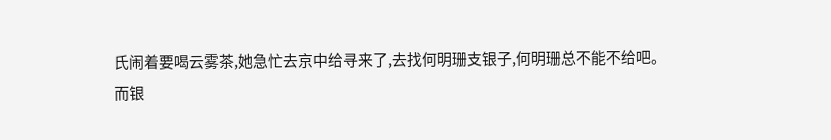氏闹着要喝云雾茶,她急忙去京中给寻来了,去找何明珊支银子,何明珊总不能不给吧。
而银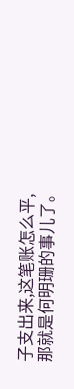子支出来,这笔账怎么平,那就是何明珊的事儿了。